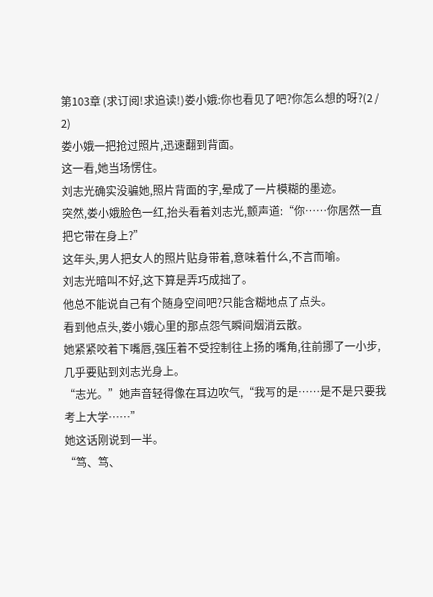第103章 (求订阅!求追读!)娄小娥:你也看见了吧?你怎么想的呀?(2 / 2)
娄小娥一把抢过照片,迅速翻到背面。
这一看,她当场愣住。
刘志光确实没骗她,照片背面的字,晕成了一片模糊的墨迹。
突然,娄小娥脸色一红,抬头看着刘志光,颤声道:“你……你居然一直把它带在身上?”
这年头,男人把女人的照片贴身带着,意味着什么,不言而喻。
刘志光暗叫不好,这下算是弄巧成拙了。
他总不能说自己有个随身空间吧?只能含糊地点了点头。
看到他点头,娄小娥心里的那点怨气瞬间烟消云散。
她紧紧咬着下嘴唇,强压着不受控制往上扬的嘴角,往前挪了一小步,几乎要贴到刘志光身上。
“志光。”她声音轻得像在耳边吹气,“我写的是……是不是只要我考上大学……”
她这话刚说到一半。
“笃、笃、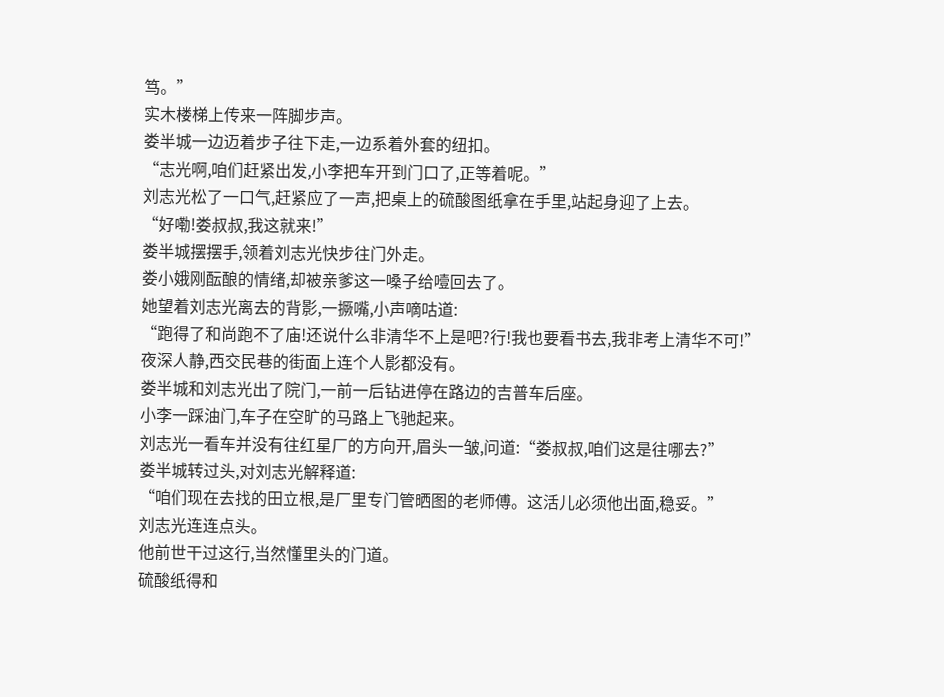笃。”
实木楼梯上传来一阵脚步声。
娄半城一边迈着步子往下走,一边系着外套的纽扣。
“志光啊,咱们赶紧出发,小李把车开到门口了,正等着呢。”
刘志光松了一口气,赶紧应了一声,把桌上的硫酸图纸拿在手里,站起身迎了上去。
“好嘞!娄叔叔,我这就来!”
娄半城摆摆手,领着刘志光快步往门外走。
娄小娥刚酝酿的情绪,却被亲爹这一嗓子给噎回去了。
她望着刘志光离去的背影,一撅嘴,小声嘀咕道:
“跑得了和尚跑不了庙!还说什么非清华不上是吧?行!我也要看书去,我非考上清华不可!”
夜深人静,西交民巷的街面上连个人影都没有。
娄半城和刘志光出了院门,一前一后钻进停在路边的吉普车后座。
小李一踩油门,车子在空旷的马路上飞驰起来。
刘志光一看车并没有往红星厂的方向开,眉头一皱,问道:“娄叔叔,咱们这是往哪去?”
娄半城转过头,对刘志光解释道:
“咱们现在去找的田立根,是厂里专门管晒图的老师傅。这活儿必须他出面,稳妥。”
刘志光连连点头。
他前世干过这行,当然懂里头的门道。
硫酸纸得和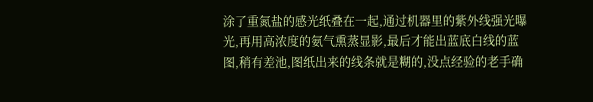涂了重氮盐的感光纸叠在一起,通过机器里的紫外线强光曝光,再用高浓度的氨气熏蒸显影,最后才能出蓝底白线的蓝图,稍有差池,图纸出来的线条就是糊的,没点经验的老手确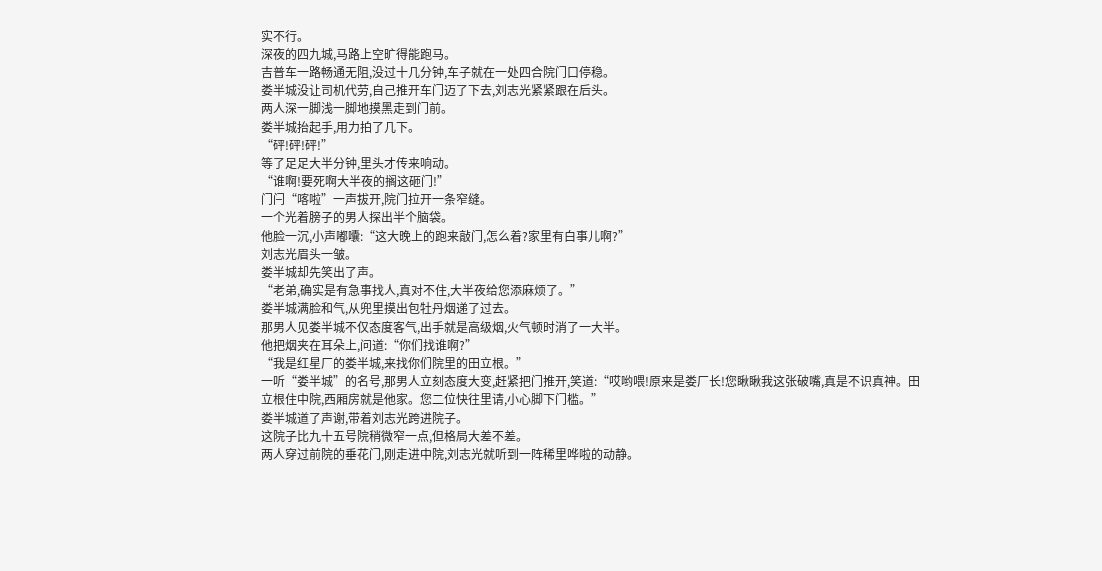实不行。
深夜的四九城,马路上空旷得能跑马。
吉普车一路畅通无阻,没过十几分钟,车子就在一处四合院门口停稳。
娄半城没让司机代劳,自己推开车门迈了下去,刘志光紧紧跟在后头。
两人深一脚浅一脚地摸黑走到门前。
娄半城抬起手,用力拍了几下。
“砰!砰!砰!”
等了足足大半分钟,里头才传来响动。
“谁啊!要死啊大半夜的搁这砸门!”
门闩“喀啦”一声拔开,院门拉开一条窄缝。
一个光着膀子的男人探出半个脑袋。
他脸一沉,小声嘟囔:“这大晚上的跑来敲门,怎么着?家里有白事儿啊?”
刘志光眉头一皱。
娄半城却先笑出了声。
“老弟,确实是有急事找人,真对不住,大半夜给您添麻烦了。”
娄半城满脸和气,从兜里摸出包牡丹烟递了过去。
那男人见娄半城不仅态度客气,出手就是高级烟,火气顿时消了一大半。
他把烟夹在耳朵上,问道:“你们找谁啊?”
“我是红星厂的娄半城,来找你们院里的田立根。”
一听“娄半城”的名号,那男人立刻态度大变,赶紧把门推开,笑道:“哎哟喂!原来是娄厂长!您瞅瞅我这张破嘴,真是不识真神。田立根住中院,西厢房就是他家。您二位快往里请,小心脚下门槛。”
娄半城道了声谢,带着刘志光跨进院子。
这院子比九十五号院稍微窄一点,但格局大差不差。
两人穿过前院的垂花门,刚走进中院,刘志光就听到一阵稀里哗啦的动静。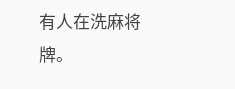有人在洗麻将牌。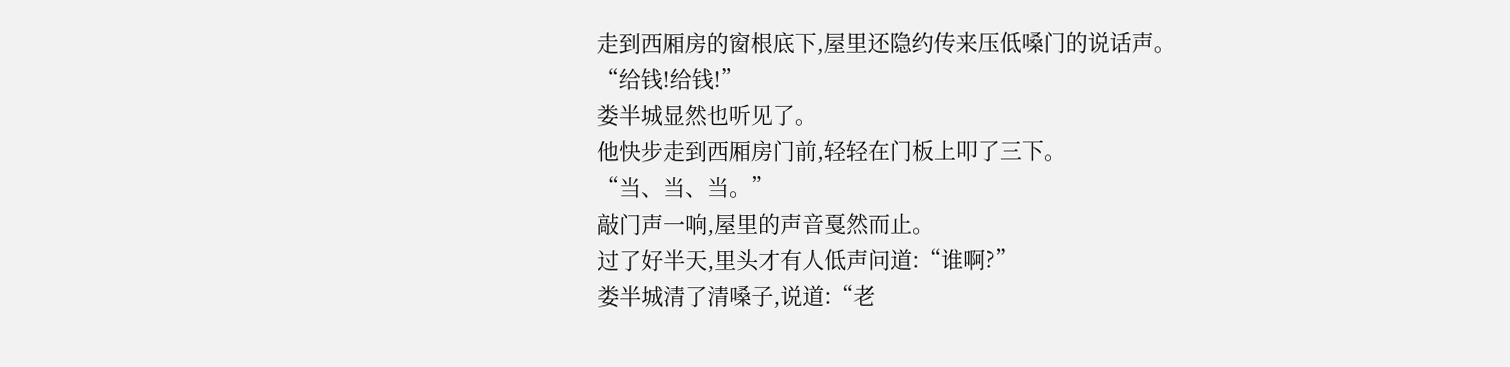走到西厢房的窗根底下,屋里还隐约传来压低嗓门的说话声。
“给钱!给钱!”
娄半城显然也听见了。
他快步走到西厢房门前,轻轻在门板上叩了三下。
“当、当、当。”
敲门声一响,屋里的声音戛然而止。
过了好半天,里头才有人低声问道:“谁啊?”
娄半城清了清嗓子,说道:“老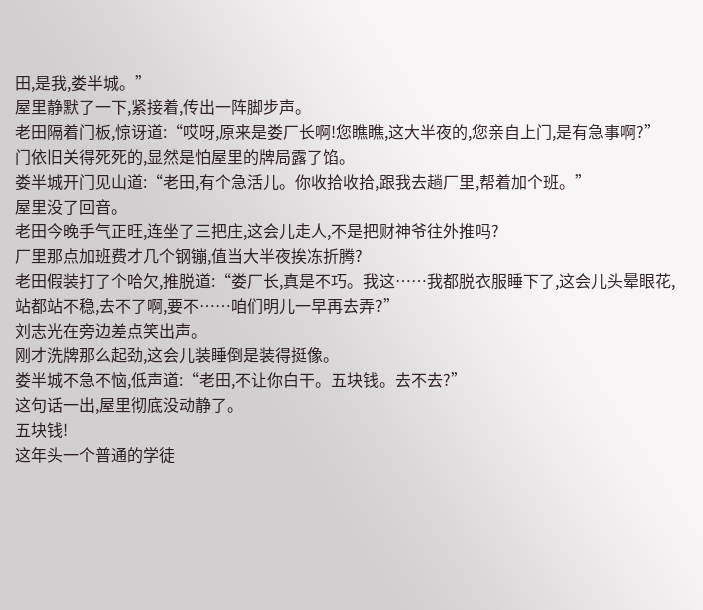田,是我,娄半城。”
屋里静默了一下,紧接着,传出一阵脚步声。
老田隔着门板,惊讶道:“哎呀,原来是娄厂长啊!您瞧瞧,这大半夜的,您亲自上门,是有急事啊?”
门依旧关得死死的,显然是怕屋里的牌局露了馅。
娄半城开门见山道:“老田,有个急活儿。你收拾收拾,跟我去趟厂里,帮着加个班。”
屋里没了回音。
老田今晚手气正旺,连坐了三把庄,这会儿走人,不是把财神爷往外推吗?
厂里那点加班费才几个钢镚,值当大半夜挨冻折腾?
老田假装打了个哈欠,推脱道:“娄厂长,真是不巧。我这……我都脱衣服睡下了,这会儿头晕眼花,站都站不稳,去不了啊,要不……咱们明儿一早再去弄?”
刘志光在旁边差点笑出声。
刚才洗牌那么起劲,这会儿装睡倒是装得挺像。
娄半城不急不恼,低声道:“老田,不让你白干。五块钱。去不去?”
这句话一出,屋里彻底没动静了。
五块钱!
这年头一个普通的学徒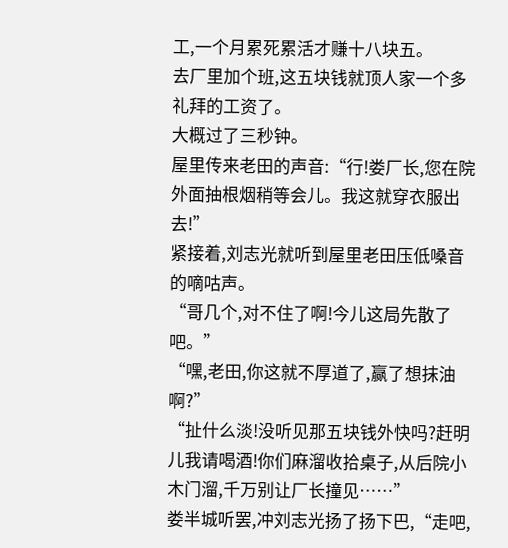工,一个月累死累活才赚十八块五。
去厂里加个班,这五块钱就顶人家一个多礼拜的工资了。
大概过了三秒钟。
屋里传来老田的声音:“行!娄厂长,您在院外面抽根烟稍等会儿。我这就穿衣服出去!”
紧接着,刘志光就听到屋里老田压低嗓音的嘀咕声。
“哥几个,对不住了啊!今儿这局先散了吧。”
“嘿,老田,你这就不厚道了,赢了想抹油啊?”
“扯什么淡!没听见那五块钱外快吗?赶明儿我请喝酒!你们麻溜收拾桌子,从后院小木门溜,千万别让厂长撞见……”
娄半城听罢,冲刘志光扬了扬下巴,“走吧,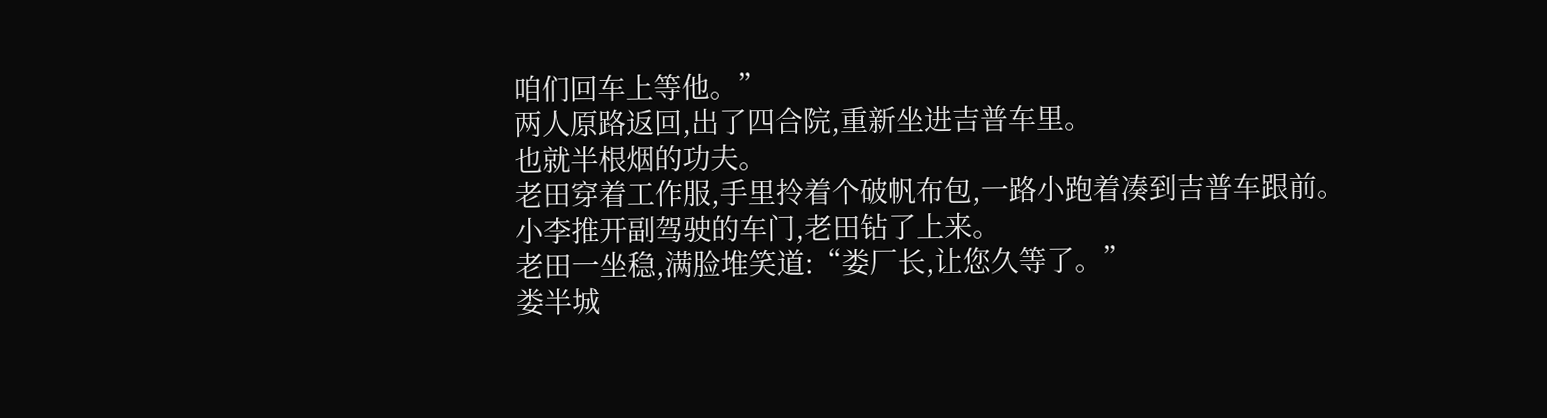咱们回车上等他。”
两人原路返回,出了四合院,重新坐进吉普车里。
也就半根烟的功夫。
老田穿着工作服,手里拎着个破帆布包,一路小跑着凑到吉普车跟前。
小李推开副驾驶的车门,老田钻了上来。
老田一坐稳,满脸堆笑道:“娄厂长,让您久等了。”
娄半城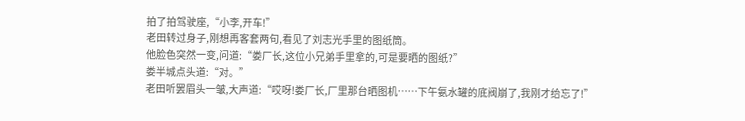拍了拍驾驶座,“小李,开车!”
老田转过身子,刚想再客套两句,看见了刘志光手里的图纸筒。
他脸色突然一变,问道:“娄厂长,这位小兄弟手里拿的,可是要晒的图纸?”
娄半城点头道:“对。”
老田听罢眉头一皱,大声道:“哎呀!娄厂长,厂里那台晒图机……下午氨水罐的底阀崩了,我刚才给忘了!”